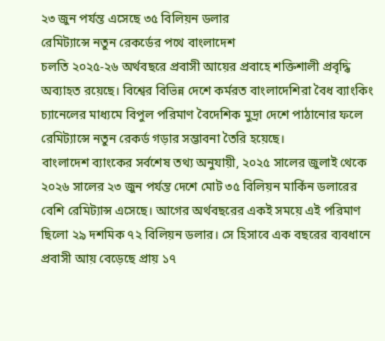২৩ জুন পর্যন্ত এসেছে ৩৫ বিলিয়ন ডলার
রেমিট্যান্সে নতুন রেকর্ডের পথে বাংলাদেশ
চলতি ২০২৫-২৬ অর্থবছরে প্রবাসী আয়ের প্রবাহে শক্তিশালী প্রবৃদ্ধি অব্যাহত রয়েছে। বিশ্বের বিভিন্ন দেশে কর্মরত বাংলাদেশিরা বৈধ ব্যাংকিং চ্যানেলের মাধ্যমে বিপুল পরিমাণ বৈদেশিক মুদ্রা দেশে পাঠানোর ফলে রেমিট্যান্সে নতুন রেকর্ড গড়ার সম্ভাবনা তৈরি হয়েছে।
বাংলাদেশ ব্যাংকের সর্বশেষ তথ্য অনুযায়ী, ২০২৫ সালের জুলাই থেকে ২০২৬ সালের ২৩ জুন পর্যন্ত দেশে মোট ৩৫ বিলিয়ন মার্কিন ডলারের বেশি রেমিট্যান্স এসেছে। আগের অর্থবছরের একই সময়ে এই পরিমাণ ছিলো ২৯ দশমিক ৭২ বিলিয়ন ডলার। সে হিসাবে এক বছরের ব্যবধানে প্রবাসী আয় বেড়েছে প্রায় ১৭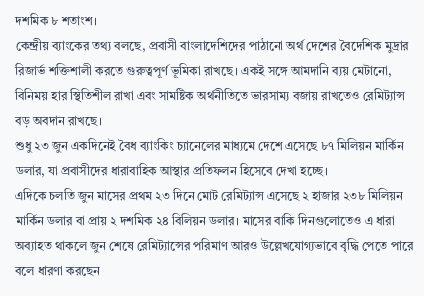দশমিক ৮ শতাংশ।
কেন্দ্রীয় ব্যাংকের তথ্য বলছে, প্রবাসী বাংলাদেশিদের পাঠানো অর্থ দেশের বৈদেশিক মুদ্রার রিজার্ভ শক্তিশালী করতে গুরুত্বপূর্ণ ভূমিকা রাখছে। একই সঙ্গে আমদানি ব্যয় মেটানো, বিনিময় হার স্থিতিশীল রাখা এবং সামষ্টিক অর্থনীতিতে ভারসাম্য বজায় রাখতেও রেমিট্যান্স বড় অবদান রাখছে।
শুধু ২৩ জুন একদিনেই বৈধ ব্যাংকিং চ্যানেলের মাধ্যমে দেশে এসেছে ৮৭ মিলিয়ন মার্কিন ডলার, যা প্রবাসীদের ধারাবাহিক আস্থার প্রতিফলন হিসেবে দেখা হচ্ছে।
এদিকে চলতি জুন মাসের প্রথম ২৩ দিনে মোট রেমিট্যান্স এসেছে ২ হাজার ২৩৮ মিলিয়ন মার্কিন ডলার বা প্রায় ২ দশমিক ২৪ বিলিয়ন ডলার। মাসের বাকি দিনগুলোতেও এ ধারা অব্যাহত থাকলে জুন শেষে রেমিট্যান্সের পরিমাণ আরও উল্লেখযোগ্যভাবে বৃদ্ধি পেতে পারে বলে ধারণা করছেন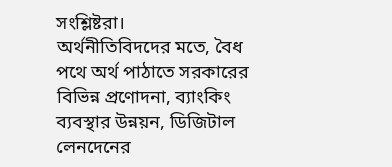সংশ্লিষ্টরা।
অর্থনীতিবিদদের মতে, বৈধ পথে অর্থ পাঠাতে সরকারের বিভিন্ন প্রণোদনা, ব্যাংকিং ব্যবস্থার উন্নয়ন, ডিজিটাল লেনদেনের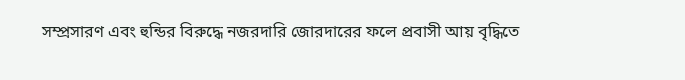সম্প্রসারণ এবং হুন্ডির বিরুদ্ধে নজরদারি জোরদারের ফলে প্রবাসী আয় বৃদ্ধিতে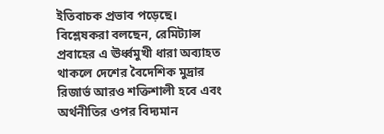ইতিবাচক প্রভাব পড়েছে।
বিশ্লেষকরা বলছেন, রেমিট্যান্স প্রবাহের এ ঊর্ধ্বমুখী ধারা অব্যাহত থাকলে দেশের বৈদেশিক মুদ্রার রিজার্ভ আরও শক্তিশালী হবে এবং অর্থনীতির ওপর বিদ্যমান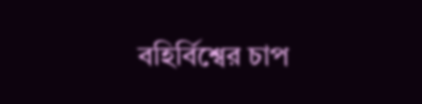বহির্বিশ্বের চাপ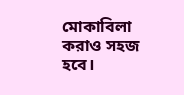মোকাবিলা করাও সহজ হবে।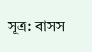সূত্র: বাসস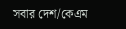সবার দেশ/কেএম